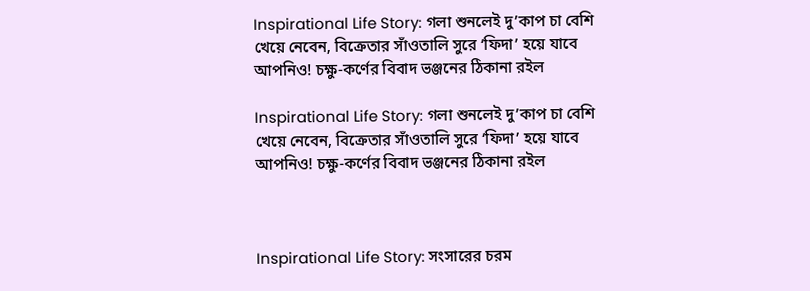Inspirational Life Story: গলা শুনলেই দু’কাপ চা বেশি খেয়ে নেবেন, বিক্রেতার সাঁওতালি সুরে ‘ফিদা’ হয়ে যাবে আপনিও! চক্ষু-কর্ণের বিবাদ ভঞ্জনের ঠিকানা রইল

Inspirational Life Story: গলা শুনলেই দু’কাপ চা বেশি খেয়ে নেবেন, বিক্রেতার সাঁওতালি সুরে ‘ফিদা’ হয়ে যাবে আপনিও! চক্ষু-কর্ণের বিবাদ ভঞ্জনের ঠিকানা রইল



Inspirational Life Story: সংসারের চরম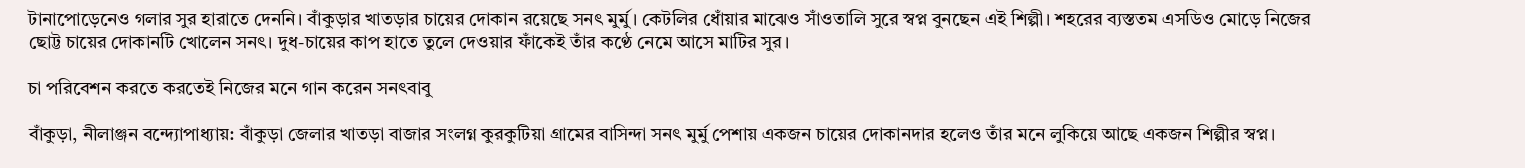টানাপোড়েনেও গলার সুর হারাতে দেননি। বাঁকুড়ার খাতড়ার চায়ের দোকান রয়েছে সনৎ মুর্মু। কেটলির ধোঁয়ার মাঝেও সাঁওতালি সুরে স্বপ্ন বুনছেন এই শিল্পী। শহরের ব্যস্ততম এসডিও মোড়ে নিজের ছোট্ট চায়ের দোকানটি খোলেন সনৎ। দুধ-চায়ের কাপ হাতে তুলে দেওয়ার ফাঁকেই তাঁর কণ্ঠে নেমে আসে মাটির সুর।

চা পরিবেশন করতে করতেই নিজের মনে গান করেন সনৎবাবু

বাঁকুড়া, নীলাঞ্জন বন্দ্যোপাধ্যায়: বাঁকুড়া জেলার খাতড়া বাজার সংলগ্ন কুরকুটিয়া গ্রামের বাসিন্দা সনৎ মুর্মু পেশায় একজন চায়ের দোকানদার হলেও তাঁর মনে লুকিয়ে আছে একজন শিল্পীর স্বপ্ন।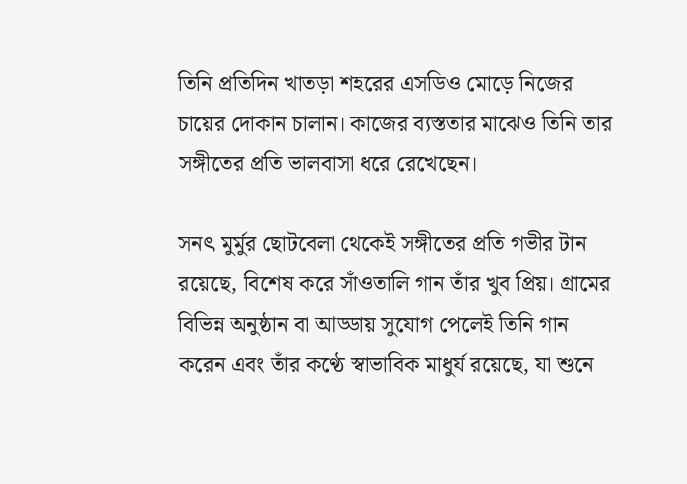তিনি প্রতিদিন খাতড়া শহরের এসডিও মোড়ে নিজের চায়ের দোকান চালান। কাজের ব্যস্ততার মাঝেও তিনি তার সঙ্গীতের প্রতি ভালবাসা ধরে রেখেছেন।

সনৎ মুর্মুর ছোটবেলা থেকেই সঙ্গীতের প্রতি গভীর টান রয়েছে, বিশেষ করে সাঁওতালি গান তাঁর খুব প্রিয়। গ্রামের বিভিন্ন অনুষ্ঠান বা আড্ডায় সুযোগ পেলেই তিনি গান করেন এবং তাঁর কণ্ঠে স্বাভাবিক মাধুর্য রয়েছে, যা শুনে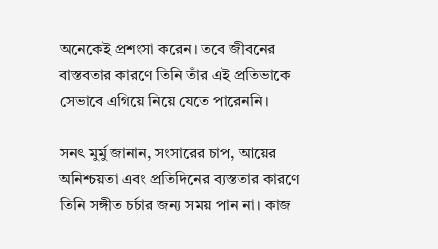অনেকেই প্রশংসা করেন। তবে জীবনের বাস্তবতার কারণে তিনি তাঁর এই প্রতিভাকে সেভাবে এগিয়ে নিয়ে যেতে পারেননি।

সনৎ মুর্মু জানান, সংসারের চাপ, আয়ের অনিশ্চয়তা এবং প্রতিদিনের ব্যস্ততার কারণে তিনি সঙ্গীত চর্চার জন্য সময় পান না। কাজ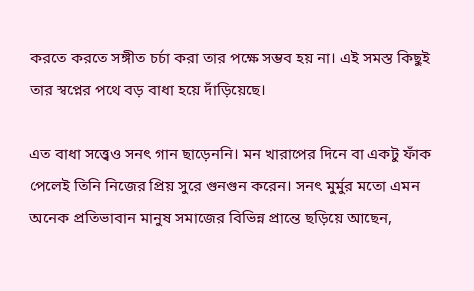করতে করতে সঙ্গীত চর্চা করা তার পক্ষে সম্ভব হয় না। এই সমস্ত কিছুই তার স্বপ্নের পথে বড় বাধা হয়ে দাঁড়িয়েছে।

এত বাধা সত্ত্বেও সনৎ গান ছাড়েননি। মন খারাপের দিনে বা একটু ফাঁক পেলেই তিনি নিজের প্রিয় সুরে গুনগুন করেন। সনৎ মুর্মুর মতো এমন অনেক প্রতিভাবান মানুষ সমাজের বিভিন্ন প্রান্তে ছড়িয়ে আছেন,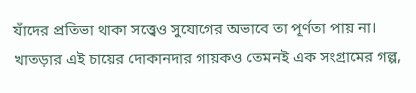যাঁদের প্রতিভা থাকা সত্ত্বেও সুযোগের অভাবে তা পূর্ণতা পায় না। খাতড়ার এই চায়ের দোকানদার গায়কও তেমনই এক সংগ্রামের গল্প,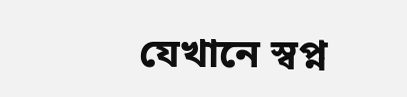যেখানে স্বপ্ন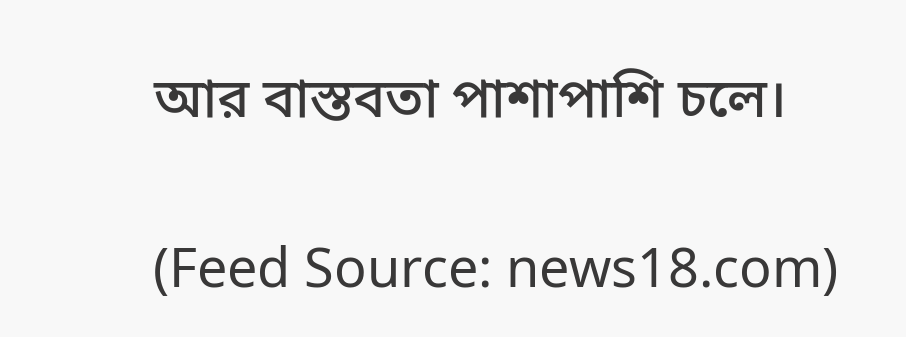আর বাস্তবতা পাশাপাশি চলে।

(Feed Source: news18.com)